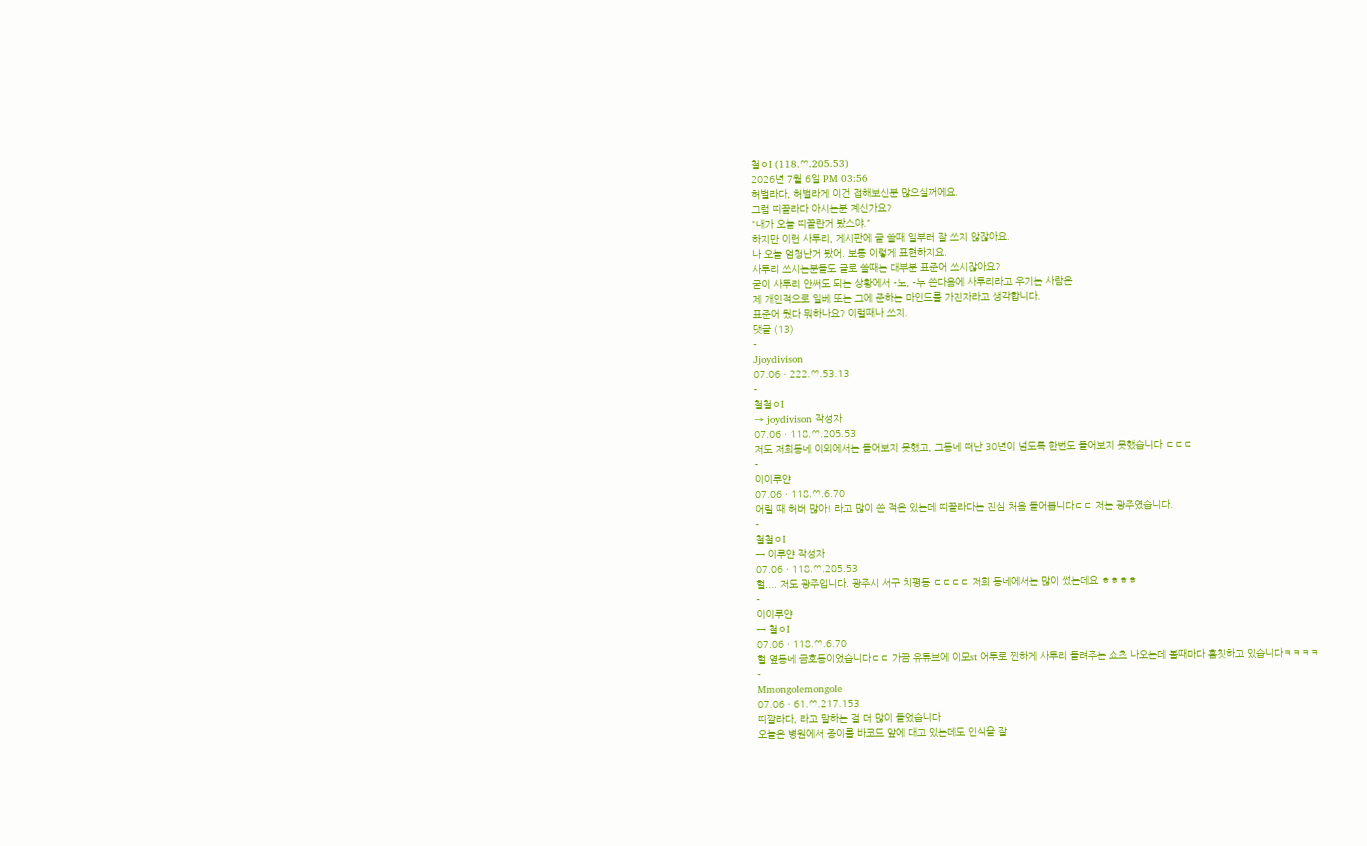철ㅇI (118.♡.205.53)
2026년 7월 6일 PM 03:56
허벌라다, 허벌라게 이건 접해보신분 많으실꺼에요.
그럼 띠꼴라다 아시는분 계신가요?
"내가 오늘 띠꼴란거 봤스야."
하지만 이런 사투리, 게시판에 글 쓸때 일부러 잘 쓰지 않잖아요.
나 오늘 엄청난거 봤어. 보통 이렇게 표현하지요.
사투리 쓰시는분들도 글로 쓸때는 대부분 표준어 쓰시잖아요?
굳이 사투리 안써도 되는 상황에서 -노, -누 쓴다음에 사투리라고 우기는 사람은
제 개인적으로 일베 또는 그에 준하는 마인드를 가진자라고 생각합니다.
표준어 뒀다 뭐하나요? 이럴때나 쓰지.
댓글 (13)
-
Jjoydivison
07.06 · 222.♡.53.13
-
철철ㅇI
→ joydivison 작성자
07.06 · 118.♡.205.53
저도 저희동네 이외에서는 들어보지 못했고, 그동네 떠난 30년이 넘도록 한번도 들어보지 못했습니다 ㄷㄷㄷ
-
이이루얀
07.06 · 118.♡.6.70
어릴 때 허버 많아! 라고 많이 쓴 적은 있는데 띠꼴라다는 진심 처음 들어봅니다ㄷㄷ 저는 광주였습니다.
-
철철ㅇI
→ 이루얀 작성자
07.06 · 118.♡.205.53
헐.... 저도 광주입니다. 광주시 서구 치평동 ㄷㄷㄷㄷ 저희 동네에서는 많이 썼는데요 ㅎㅎㅎㅎ
-
이이루얀
→ 철ㅇI
07.06 · 118.♡.6.70
헐 옆동네 금호동이었습니다ㄷㄷ 가끔 유튜브에 이모st 어투로 찐하게 사투리 들려주는 쇼츠 나오는데 볼때마다 흠칫하고 있습니다ㅋㅋㅋㅋ
-
Mmongolemongole
07.06 · 61.♡.217.153
띠깔라다, 라고 말하는 걸 더 많이 들었습니다
오늘은 병원에서 종이를 바코드 앞에 대고 있는데도 인식을 잘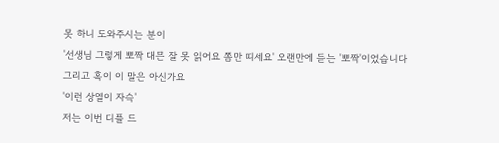못 하니 도와주시는 분이
'선생님 그렇게 뽀짝 대믄 잘 못 읽어요 쫌만 띠세요' 오랜만에 듣는 '뽀짝'이었습니다
그리고 혹이 이 말은 아신가요
'이런 상열이 자슥'
저는 이번 디플 드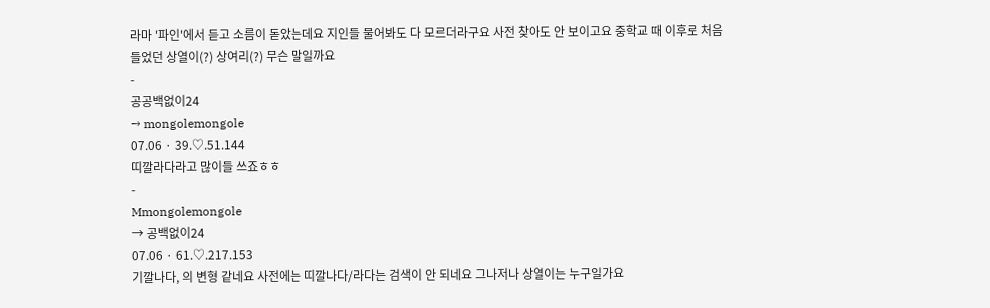라마 '파인'에서 듣고 소름이 돋았는데요 지인들 물어봐도 다 모르더라구요 사전 찾아도 안 보이고요 중학교 때 이후로 처음 들었던 상열이(?) 상여리(?) 무슨 말일까요
-
공공백없이24
→ mongolemongole
07.06 · 39.♡.51.144
띠깔라다라고 많이들 쓰죠ㅎㅎ
-
Mmongolemongole
→ 공백없이24
07.06 · 61.♡.217.153
기깔나다, 의 변형 같네요 사전에는 띠깔나다/라다는 검색이 안 되네요 그나저나 상열이는 누구일가요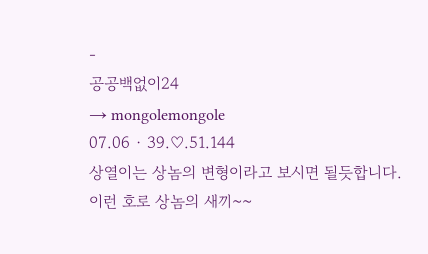-
공공백없이24
→ mongolemongole
07.06 · 39.♡.51.144
상열이는 상놈의 변형이라고 보시면 될듯합니다.
이런 호로 상놈의 새끼~~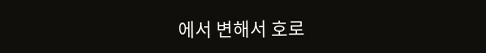에서 변해서 호로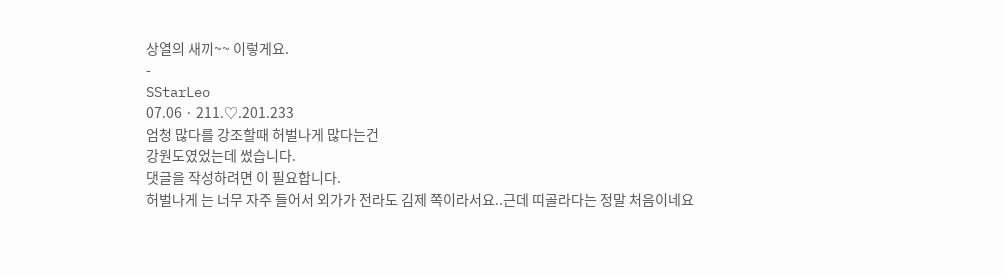상열의 새끼~~ 이렇게요.
-
SStarLeo
07.06 · 211.♡.201.233
엄청 많다를 강조할때 허벌나게 많다는건
강원도였었는데 썼습니다.
댓글을 작성하려면 이 필요합니다.
허벌나게 는 너무 자주 들어서 외가가 전라도 김제 쪽이라서요..근데 띠골라다는 정말 처음이네요